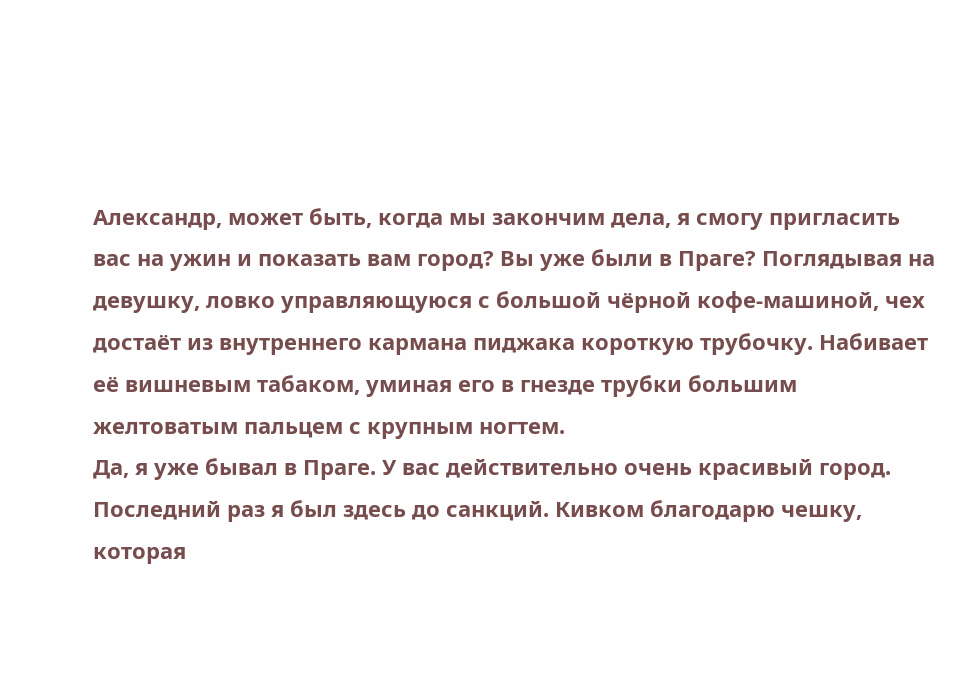Александр, может быть, когда мы закончим дела, я смогу пригласить вас на ужин и показать вам город? Вы уже были в Праге? Поглядывая на девушку, ловко управляющуюся с большой чёрной кофе-машиной, чех достаёт из внутреннего кармана пиджака короткую трубочку. Набивает её вишневым табаком, уминая его в гнезде трубки большим желтоватым пальцем с крупным ногтем.
Да, я уже бывал в Праге. У вас действительно очень красивый город. Последний раз я был здесь до санкций. Кивком благодарю чешку, которая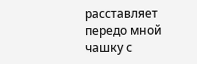расставляет передо мной чашку с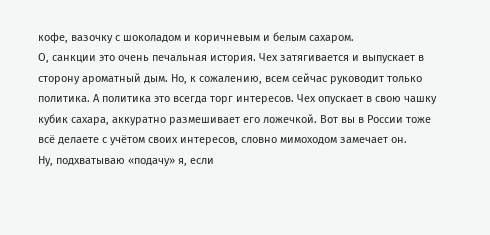кофе, вазочку с шоколадом и коричневым и белым сахаром.
О, санкции это очень печальная история. Чех затягивается и выпускает в сторону ароматный дым. Но, к сожалению, всем сейчас руководит только политика. А политика это всегда торг интересов. Чех опускает в свою чашку кубик сахара, аккуратно размешивает его ложечкой. Вот вы в России тоже всё делаете с учётом своих интересов, словно мимоходом замечает он.
Ну, подхватываю «подачу» я, если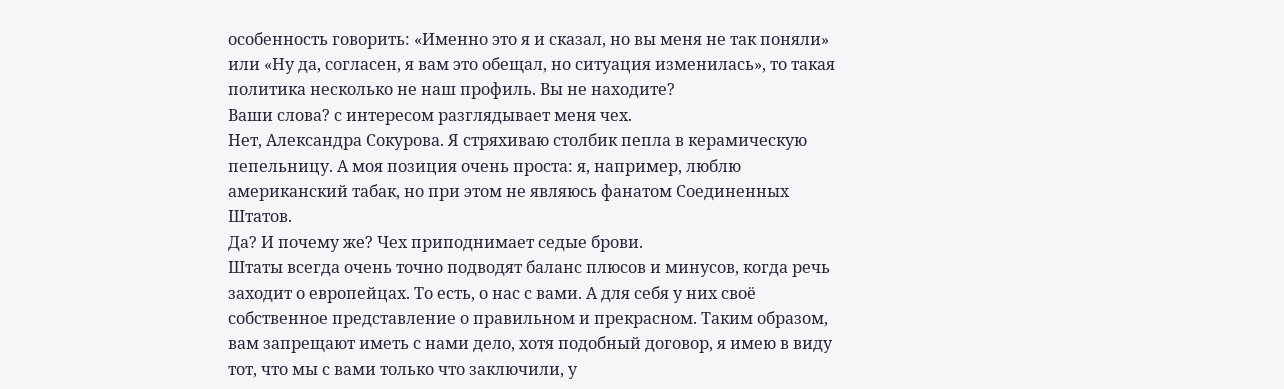особенность говорить: «Именно это я и сказал, но вы меня не так поняли» или «Ну да, согласен, я вам это обещал, но ситуация изменилась», то такая политика несколько не наш профиль. Вы не находите?
Ваши слова? с интересом разглядывает меня чех.
Нет, Александра Сокурова. Я стряхиваю столбик пепла в керамическую пепельницу. А моя позиция очень проста: я, например, люблю американский табак, но при этом не являюсь фанатом Соединенных Штатов.
Да? И почему же? Чех приподнимает седые брови.
Штаты всегда очень точно подводят баланс плюсов и минусов, когда речь заходит о европейцах. То есть, о нас с вами. А для себя у них своё собственное представление о правильном и прекрасном. Таким образом, вам запрещают иметь с нами дело, хотя подобный договор, я имею в виду тот, что мы с вами только что заключили, у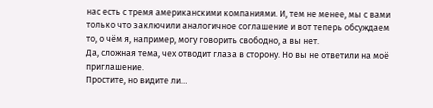нас есть с тремя американскими компаниями. И, тем не менее, мы с вами только что заключили аналогичное соглашение и вот теперь обсуждаем то, о чём я, например, могу говорить свободно, а вы нет.
Да, сложная тема, чех отводит глаза в сторону. Но вы не ответили на моё приглашение.
Простите, но видите ли…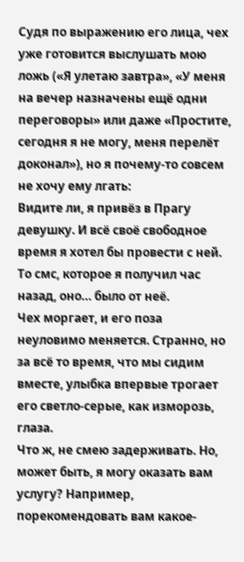Судя по выражению его лица, чех уже готовится выслушать мою ложь («Я улетаю завтра», «У меня на вечер назначены ещё одни переговоры» или даже «Простите, сегодня я не могу, меня перелёт доконал»), но я почему-то совсем не хочу ему лгать:
Видите ли, я привёз в Прагу девушку. И всё своё свободное время я хотел бы провести с ней. То смс, которое я получил час назад, оно… было от неё.
Чех моргает, и его поза неуловимо меняется. Странно, но за всё то время, что мы сидим вместе, улыбка впервые трогает его светло-серые, как изморозь, глаза.
Что ж, не смею задерживать. Но, может быть, я могу оказать вам услугу? Например, порекомендовать вам какое-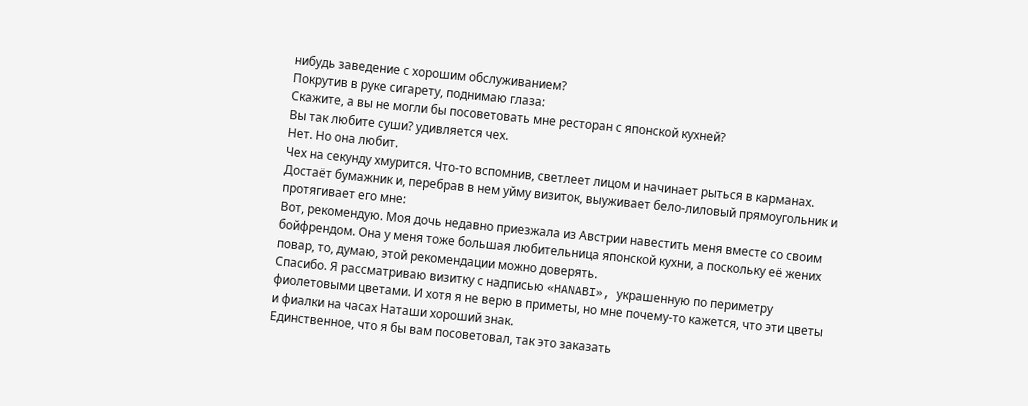нибудь заведение с хорошим обслуживанием?
Покрутив в руке сигарету, поднимаю глаза:
Скажите, а вы не могли бы посоветовать мне ресторан с японской кухней?
Вы так любите суши? удивляется чех.
Нет. Но она любит.
Чех на секунду хмурится. Что-то вспомнив, светлеет лицом и начинает рыться в карманах. Достаёт бумажник и, перебрав в нем уйму визиток, выуживает бело-лиловый прямоугольник и протягивает его мне:
Вот, рекомендую. Моя дочь недавно приезжала из Австрии навестить меня вместе со своим бойфрендом. Она у меня тоже большая любительница японской кухни, а поскольку её жених повар, то, думаю, этой рекомендации можно доверять.
Спасибо. Я рассматриваю визитку с надписью «HANABI», украшенную по периметру фиолетовыми цветами. И хотя я не верю в приметы, но мне почему-то кажется, что эти цветы и фиалки на часах Наташи хороший знак.
Единственное, что я бы вам посоветовал, так это заказать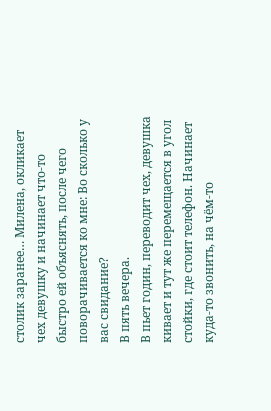столик заранее… Милена, окликает чех девушку и начинает что-то быстро ей объяснять, после чего поворачивается ко мне: Во сколько у вас свидание?
В пять вечера.
В пьет годин, переводит чех, девушка кивает и тут же перемещается в угол стойки, где стоит телефон. Начинает куда-то звонить, на чём-то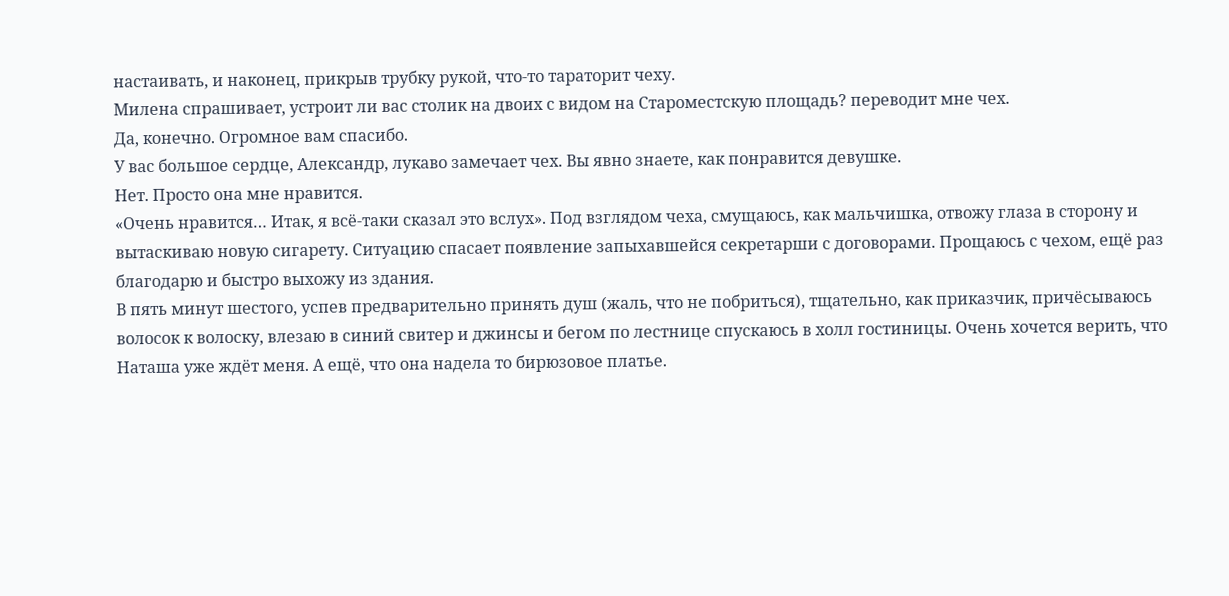настаивать, и наконец, прикрыв трубку рукой, что-то тараторит чеху.
Милена спрашивает, устроит ли вас столик на двоих с видом на Староместскую площадь? переводит мне чех.
Да, конечно. Огромное вам спасибо.
У вас большое сердце, Александр, лукаво замечает чех. Вы явно знаете, как понравится девушке.
Нет. Просто она мне нравится.
«Очень нравится… Итак, я всё-таки сказал это вслух». Под взглядом чеха, смущаюсь, как мальчишка, отвожу глаза в сторону и вытаскиваю новую сигарету. Ситуацию спасает появление запыхавшейся секретарши с договорами. Прощаюсь с чехом, ещё раз благодарю и быстро выхожу из здания.
В пять минут шестого, успев предварительно принять душ (жаль, что не побриться), тщательно, как приказчик, причёсываюсь волосок к волоску, влезаю в синий свитер и джинсы и бегом по лестнице спускаюсь в холл гостиницы. Очень хочется верить, что Наташа уже ждёт меня. А ещё, что она надела то бирюзовое платье.